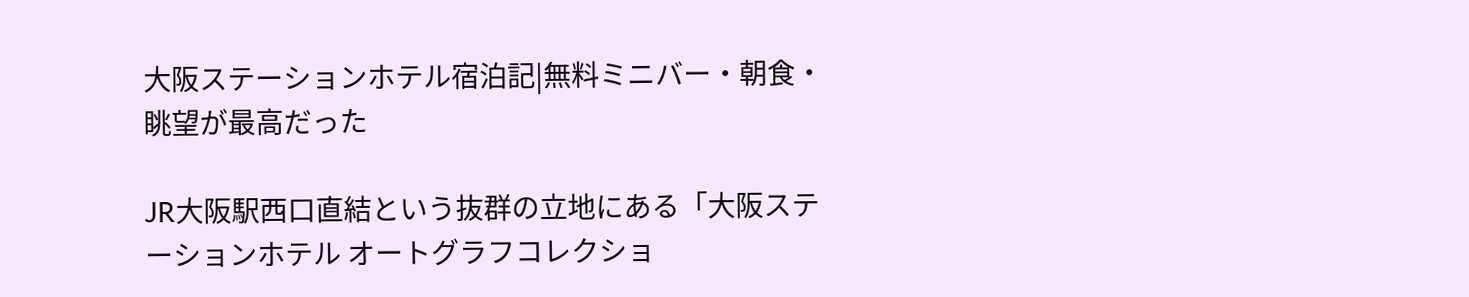大阪ステーションホテル宿泊記|無料ミニバー・朝食・眺望が最高だった

JR大阪駅西口直結という抜群の立地にある「大阪ステーションホテル オートグラフコレクショ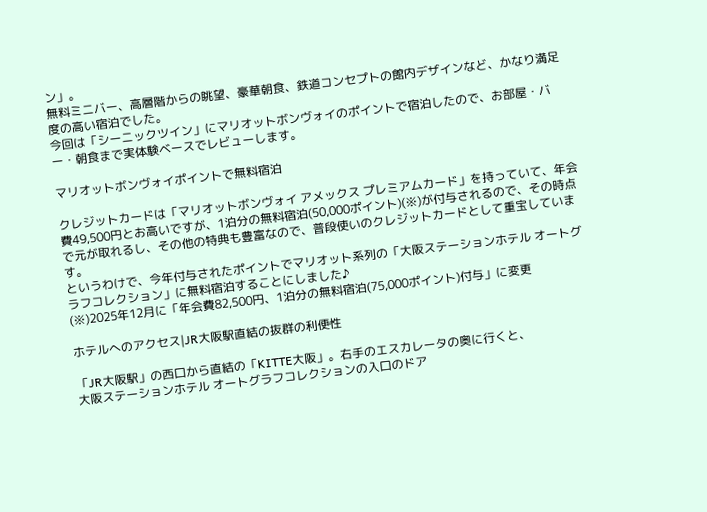ン」。
無料ミニバー、高層階からの眺望、豪華朝食、鉄道コンセプトの館内デザインなど、かなり満足度の高い宿泊でした。
今回は「シーニックツイン」にマリオットボンヴォイのポイントで宿泊したので、お部屋・バー・朝食まで実体験ベースでレビューします。

マリオットボンヴォイポイントで無料宿泊

クレジットカードは「マリオットボンヴォイ アメックス プレミアムカード」を持っていて、年会費49,500円とお高いですが、1泊分の無料宿泊(50,000ポイント)(※)が付与されるので、その時点で元が取れるし、その他の特典も豊富なので、普段使いのクレジットカードとして重宝しています。
というわけで、今年付与されたポイントでマリオット系列の「大阪ステーションホテル オートグラフコレクション」に無料宿泊することにしました♪
(※)2025年12月に「年会費82,500円、1泊分の無料宿泊(75,000ポイント)付与」に変更

ホテルへのアクセス|JR大阪駅直結の抜群の利便性

「JR大阪駅」の西口から直結の「KITTE大阪」。右手のエスカレータの奥に行くと、
大阪ステーションホテル オートグラフコレクションの入口のドア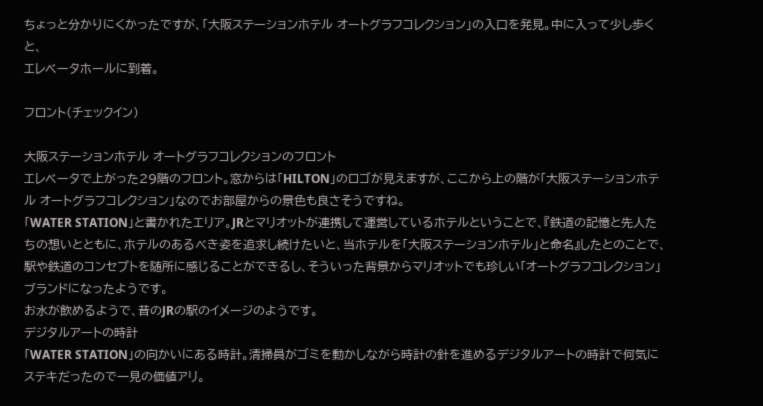ちょっと分かりにくかったですが、「大阪ステーションホテル オートグラフコレクション」の入口を発見。中に入って少し歩くと、
エレベータホールに到着。

フロント(チェックイン)

大阪ステーションホテル オートグラフコレクションのフロント
エレベータで上がった29階のフロント。窓からは「HILTON」のロゴが見えますが、ここから上の階が「大阪ステーションホテル オートグラフコレクション」なのでお部屋からの景色も良さそうですね。
「WATER STATION」と書かれたエリア。JRとマリオットが連携して運営しているホテルということで、『鉄道の記憶と先人たちの想いとともに、ホテルのあるべき姿を追求し続けたいと、当ホテルを「大阪ステーションホテル」と命名』したとのことで、駅や鉄道のコンセプトを随所に感じることができるし、そういった背景からマリオットでも珍しい「オートグラフコレクション」ブランドになったようです。
お水が飲めるようで、昔のJRの駅のイメージのようです。
デジタルアートの時計
「WATER STATION」の向かいにある時計。清掃員がゴミを動かしながら時計の針を進めるデジタルアートの時計で何気にステキだったので一見の価値アリ。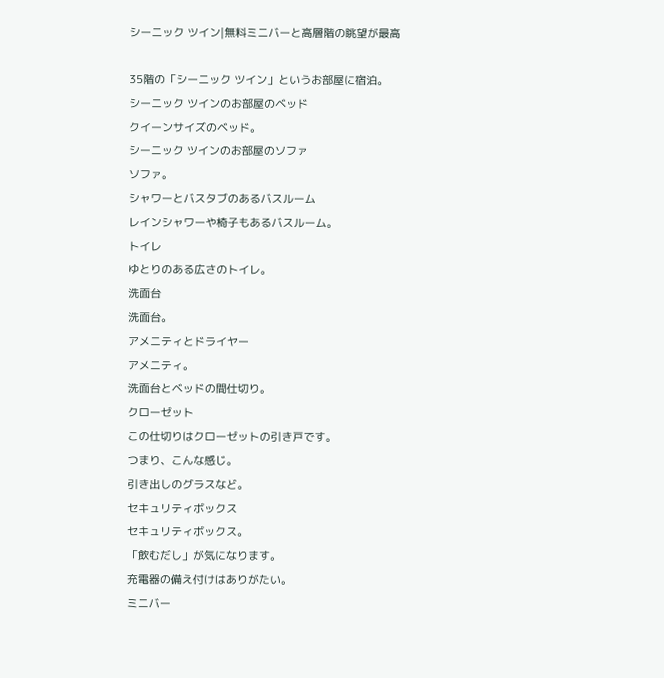シーニック ツイン|無料ミニバーと高層階の眺望が最高

35階の「シーニック ツイン」というお部屋に宿泊。
シーニック ツインのお部屋のベッド
クイーンサイズのベッド。
シーニック ツインのお部屋のソファ
ソファ。
シャワーとバスタブのあるバスルーム
レインシャワーや椅子もあるバスルーム。
トイレ
ゆとりのある広さのトイレ。
洗面台
洗面台。
アメニティとドライヤー
アメニティ。
洗面台とベッドの間仕切り。
クローゼット
この仕切りはクローゼットの引き戸です。
つまり、こんな感じ。
引き出しのグラスなど。
セキュリティボックス
セキュリティボックス。
「飲むだし」が気になります。
充電器の備え付けはありがたい。
ミニバー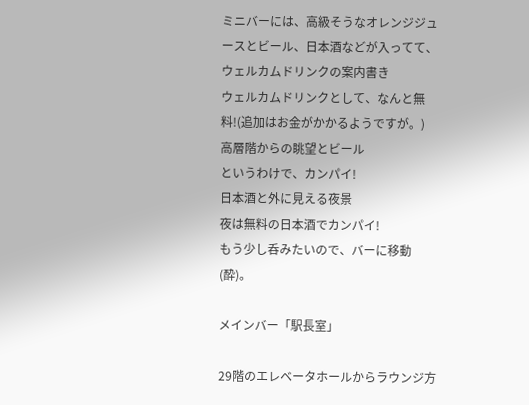ミニバーには、高級そうなオレンジジュースとビール、日本酒などが入ってて、
ウェルカムドリンクの案内書き
ウェルカムドリンクとして、なんと無料!(追加はお金がかかるようですが。)
高層階からの眺望とビール
というわけで、カンパイ!
日本酒と外に見える夜景
夜は無料の日本酒でカンパイ!
もう少し呑みたいので、バーに移動(酔)。

メインバー「駅長室」

29階のエレベータホールからラウンジ方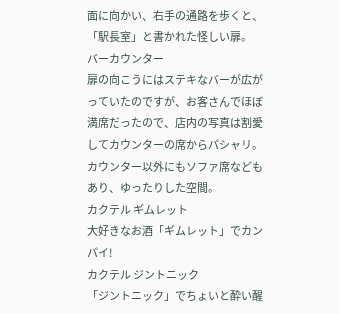面に向かい、右手の通路を歩くと、
「駅長室」と書かれた怪しい扉。
バーカウンター
扉の向こうにはステキなバーが広がっていたのですが、お客さんでほぼ満席だったので、店内の写真は割愛してカウンターの席からパシャリ。カウンター以外にもソファ席などもあり、ゆったりした空間。
カクテル ギムレット
大好きなお酒「ギムレット」でカンパイ!
カクテル ジントニック
「ジントニック」でちょいと酔い醒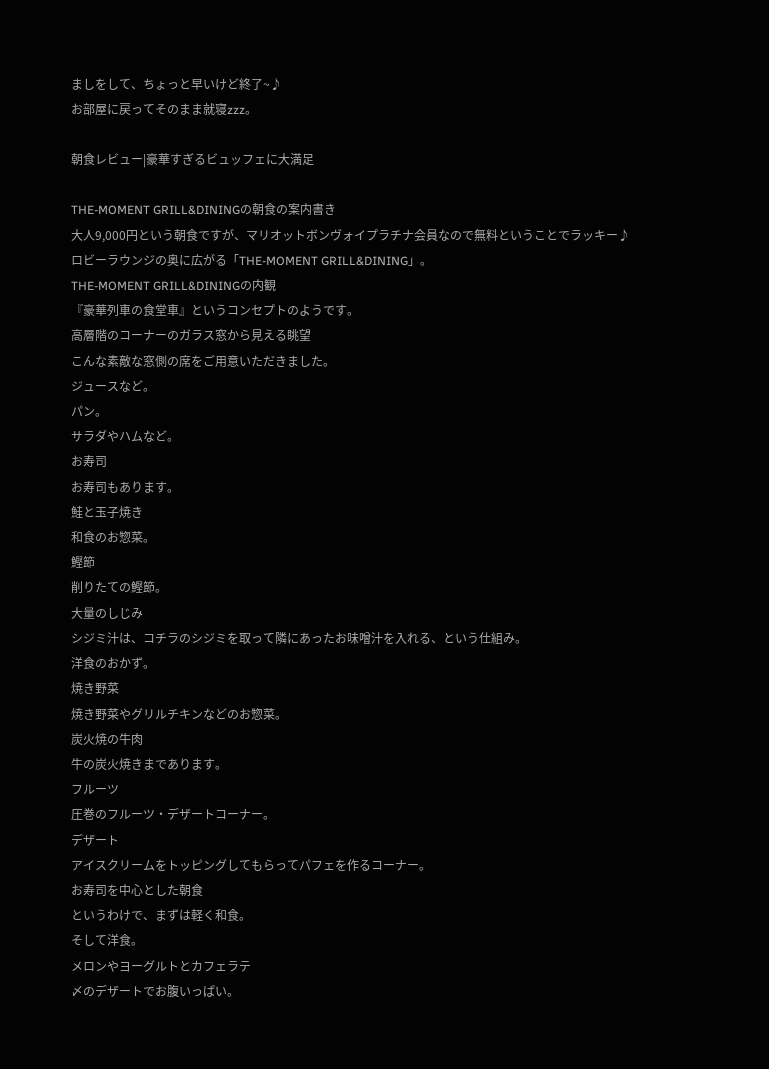ましをして、ちょっと早いけど終了~♪
お部屋に戻ってそのまま就寝zzz。

朝食レビュー|豪華すぎるビュッフェに大満足

THE-MOMENT GRILL&DININGの朝食の案内書き
大人9,000円という朝食ですが、マリオットボンヴォイプラチナ会員なので無料ということでラッキー♪
ロビーラウンジの奥に広がる「THE-MOMENT GRILL&DINING」。
THE-MOMENT GRILL&DININGの内観
『豪華列車の食堂車』というコンセプトのようです。
高層階のコーナーのガラス窓から見える眺望
こんな素敵な窓側の席をご用意いただきました。
ジュースなど。
パン。
サラダやハムなど。
お寿司
お寿司もあります。
鮭と玉子焼き
和食のお惣菜。
鰹節
削りたての鰹節。
大量のしじみ
シジミ汁は、コチラのシジミを取って隣にあったお味噌汁を入れる、という仕組み。
洋食のおかず。
焼き野菜
焼き野菜やグリルチキンなどのお惣菜。
炭火焼の牛肉
牛の炭火焼きまであります。
フルーツ
圧巻のフルーツ・デザートコーナー。
デザート
アイスクリームをトッピングしてもらってパフェを作るコーナー。
お寿司を中心とした朝食
というわけで、まずは軽く和食。
そして洋食。
メロンやヨーグルトとカフェラテ
〆のデザートでお腹いっぱい。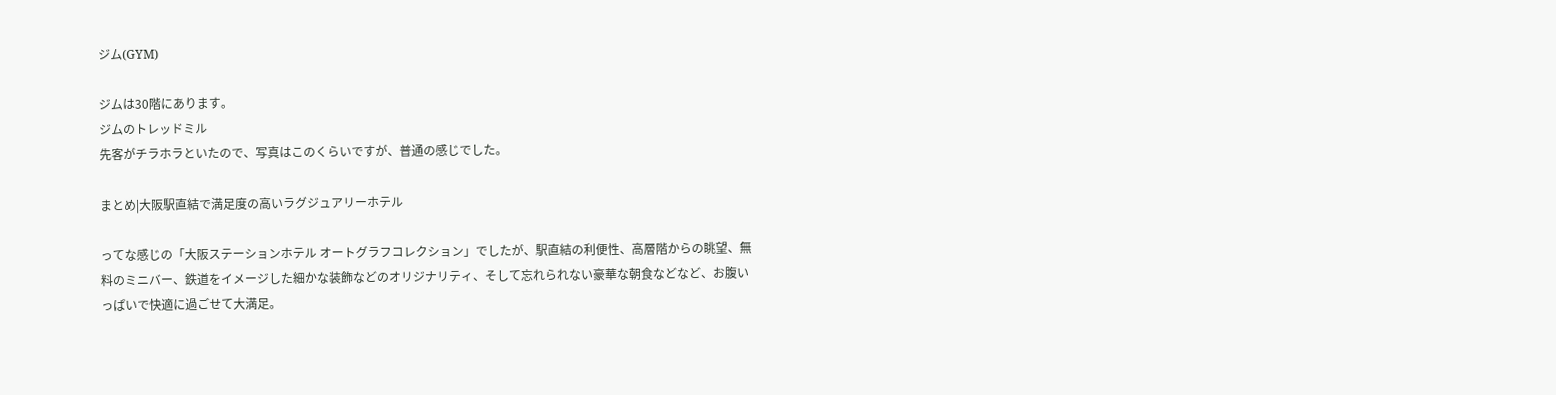ジム(GYM)

ジムは30階にあります。
ジムのトレッドミル
先客がチラホラといたので、写真はこのくらいですが、普通の感じでした。

まとめ|大阪駅直結で満足度の高いラグジュアリーホテル

ってな感じの「大阪ステーションホテル オートグラフコレクション」でしたが、駅直結の利便性、高層階からの眺望、無料のミニバー、鉄道をイメージした細かな装飾などのオリジナリティ、そして忘れられない豪華な朝食などなど、お腹いっぱいで快適に過ごせて大満足。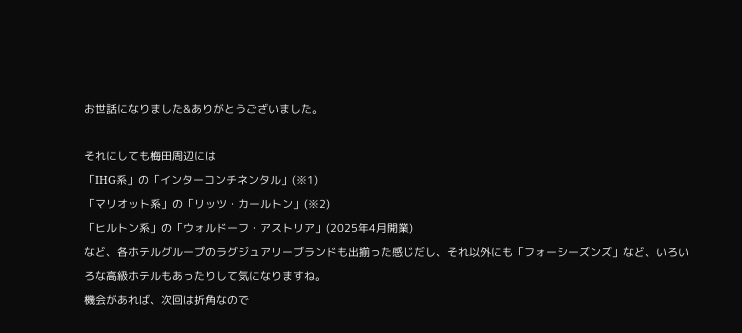お世話になりました&ありがとうございました。

それにしても梅田周辺には
「IHG系」の「インターコンチネンタル」(※1)
「マリオット系」の「リッツ・カールトン」(※2)
「ヒルトン系」の「ウォルドーフ・アストリア」(2025年4月開業)
など、各ホテルグループのラグジュアリーブランドも出揃った感じだし、それ以外にも「フォーシーズンズ」など、いろいろな高級ホテルもあったりして気になりますね。
機会があれば、次回は折角なので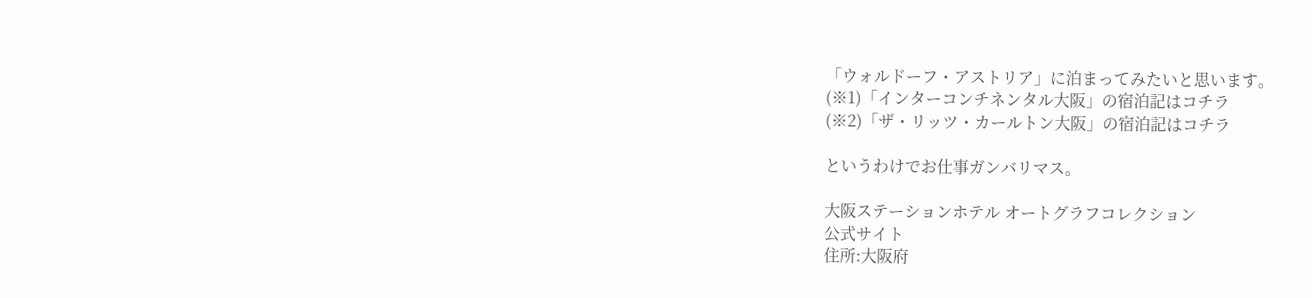「ウォルドーフ・アストリア」に泊まってみたいと思います。
(※1)「インターコンチネンタル大阪」の宿泊記はコチラ
(※2)「ザ・リッツ・カールトン大阪」の宿泊記はコチラ

というわけでお仕事ガンバリマス。

大阪ステーションホテル オートグラフコレクション
公式サイト
住所:大阪府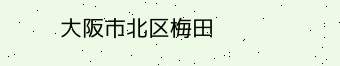大阪市北区梅田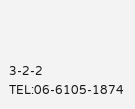3-2-2
TEL:06-6105-1874